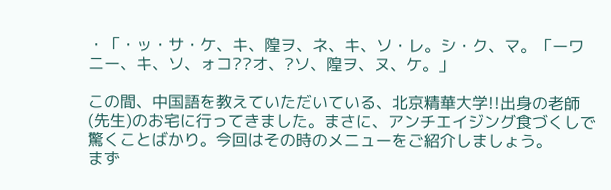・「・ッ・サ・ケ、キ、隍ヲ、ネ、キ、ソ・レ。シ・ク、マ。「ーワニー、キ、ソ、ォコ??オ、?ソ、隍ヲ、ヌ、ケ。」

この間、中国語を教えていただいている、北京精華大学!!出身の老師(先生)のお宅に行ってきました。まさに、アンチエイジング食づくしで驚くことばかり。今回はその時のメニューをご紹介しましょう。
まず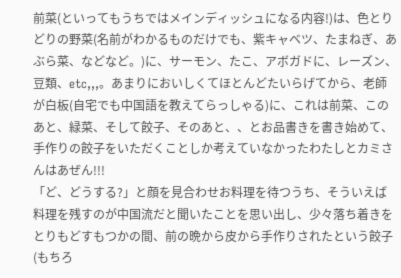前菜(といってもうちではメインディッシュになる内容!)は、色とりどりの野菜(名前がわかるものだけでも、紫キャベツ、たまねぎ、あぶら菜、などなど。)に、サーモン、たこ、アボガドに、レーズン、豆類、etc,,,。あまりにおいしくてほとんどたいらげてから、老師が白板(自宅でも中国語を教えてらっしゃる)に、これは前菜、このあと、緑菜、そして餃子、そのあと、、とお品書きを書き始めて、手作りの餃子をいただくことしか考えていなかったわたしとカミさんはあぜん!!!
「ど、どうする?」と顔を見合わせお料理を待つうち、そういえば料理を残すのが中国流だと聞いたことを思い出し、少々落ち着きをとりもどすもつかの間、前の晩から皮から手作りされたという餃子(もちろ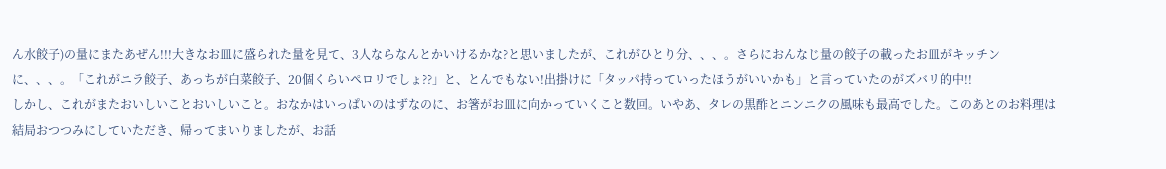ん水餃子)の量にまたあぜん!!!大きなお皿に盛られた量を見て、3人ならなんとかいけるかな?と思いましたが、これがひとり分、、、。さらにおんなじ量の餃子の載ったお皿がキッチンに、、、。「これがニラ餃子、あっちが白菜餃子、20個くらいペロリでしょ??」と、とんでもない!出掛けに「タッパ持っていったほうがいいかも」と言っていたのがズバリ的中!!
しかし、これがまたおいしいことおいしいこと。おなかはいっぱいのはずなのに、お箸がお皿に向かっていくこと数回。いやあ、タレの黒酢とニンニクの風味も最高でした。このあとのお料理は結局おつつみにしていただき、帰ってまいりましたが、お話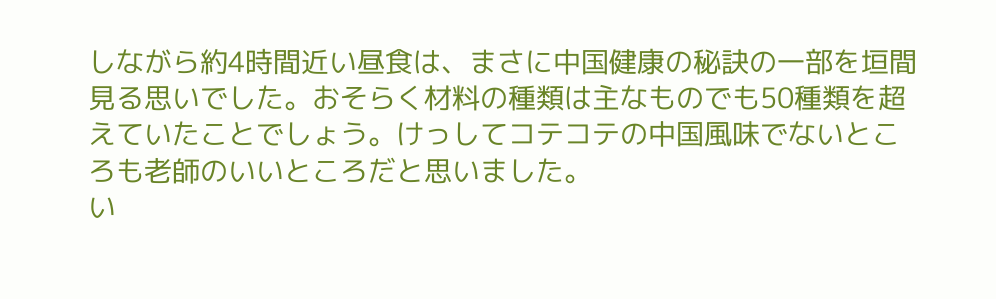しながら約4時間近い昼食は、まさに中国健康の秘訣の一部を垣間見る思いでした。おそらく材料の種類は主なものでも50種類を超えていたことでしょう。けっしてコテコテの中国風味でないところも老師のいいところだと思いました。
い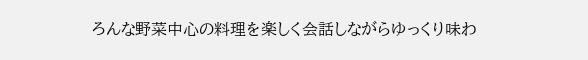ろんな野菜中心の料理を楽しく会話しながらゆっくり味わ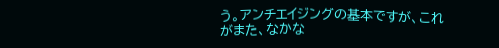う。アンチエイジングの基本ですが、これがまた、なかな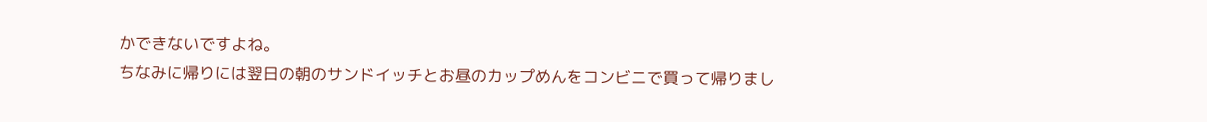かできないですよね。
ちなみに帰りには翌日の朝のサンドイッチとお昼のカップめんをコンビニで買って帰りまし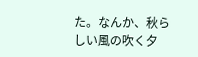た。なんか、秋らしい風の吹く夕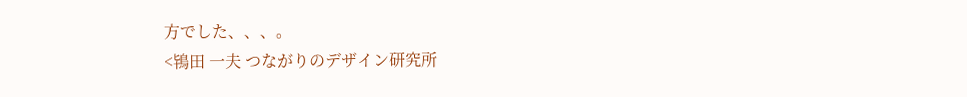方でした、、、。
<鴇田 一夫 つながりのデザイン研究所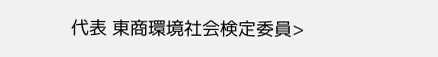代表 東商環境社会検定委員>